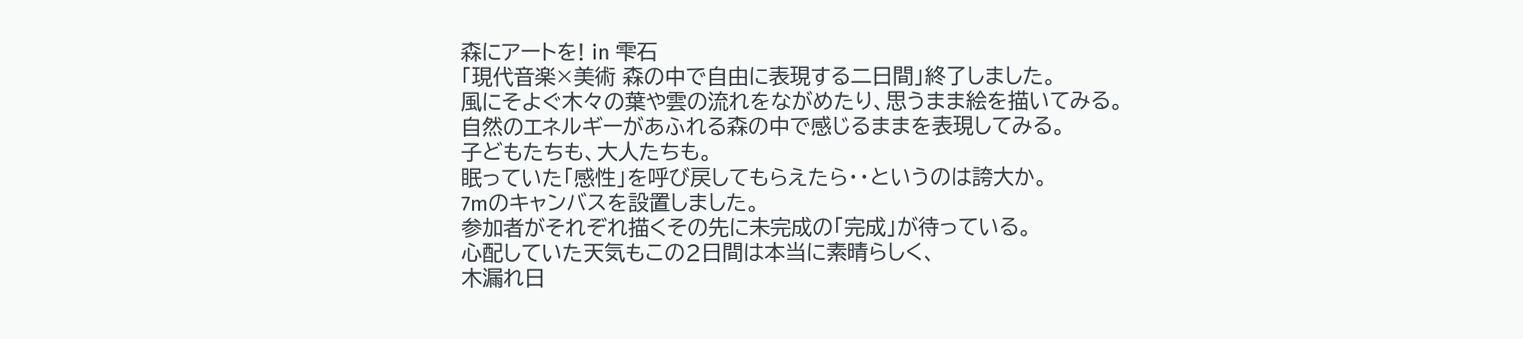森にアートを! in 雫石
「現代音楽×美術 森の中で自由に表現する二日間」終了しました。
風にそよぐ木々の葉や雲の流れをながめたり、思うまま絵を描いてみる。
自然のエネルギーがあふれる森の中で感じるままを表現してみる。
子どもたちも、大人たちも。
眠っていた「感性」を呼び戻してもらえたら・・というのは誇大か。
7mのキャンバスを設置しました。
参加者がそれぞれ描くその先に未完成の「完成」が待っている。
心配していた天気もこの2日間は本当に素晴らしく、
木漏れ日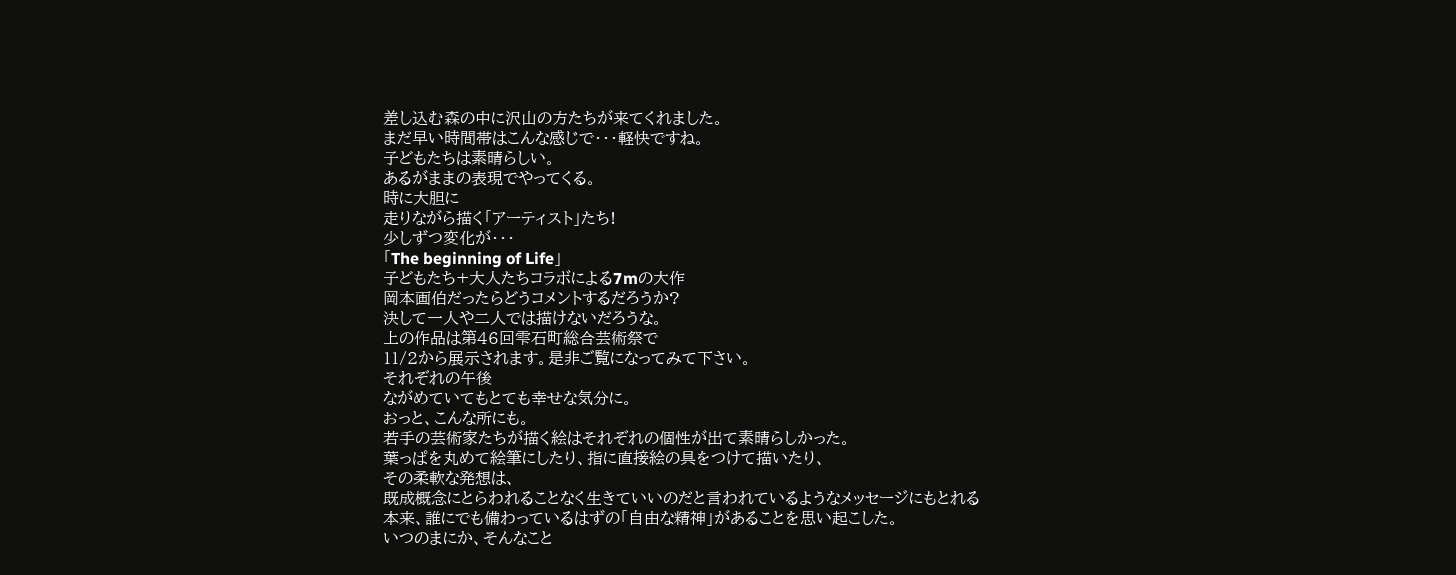差し込む森の中に沢山の方たちが来てくれました。
まだ早い時間帯はこんな感じで・・・軽快ですね。
子どもたちは素晴らしい。
あるがままの表現でやってくる。
時に大胆に
走りながら描く「アーティスト」たち!
少しずつ変化が・・・
「The beginning of Life」
子どもたち+大人たちコラボによる7mの大作
岡本画伯だったらどうコメントするだろうか?
決して一人や二人では描けないだろうな。
上の作品は第46回雫石町総合芸術祭で
11/2から展示されます。是非ご覧になってみて下さい。
それぞれの午後
ながめていてもとても幸せな気分に。
おっと、こんな所にも。
若手の芸術家たちが描く絵はそれぞれの個性が出て素晴らしかった。
葉っぱを丸めて絵筆にしたり、指に直接絵の具をつけて描いたり、
その柔軟な発想は、
既成概念にとらわれることなく生きていいのだと言われているようなメッセージにもとれる
本来、誰にでも備わっているはずの「自由な精神」があることを思い起こした。
いつのまにか、そんなこと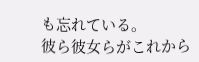も忘れている。
彼ら彼女らがこれから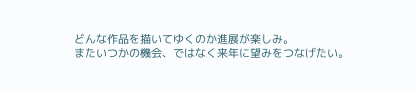どんな作品を描いてゆくのか進展が楽しみ。
またいつかの機会、ではなく来年に望みをつなげたい。